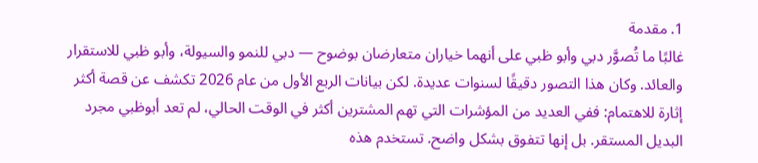1. مقدمة
غالبًا ما تُصوَّر دبي وأبو ظبي على أنهما خياران متعارضان بوضوح — دبي للنمو والسيولة، وأبو ظبي للاستقرار والعائد. وكان هذا التصور دقيقًا لسنوات عديدة. لكن بيانات الربع الأول من عام 2026 تكشف عن قصة أكثر إثارة للاهتمام: ففي العديد من المؤشرات التي تهم المشترين أكثر في الوقت الحالي، لم تعد أبوظبي مجرد البديل المستقر. بل إنها تتفوق بشكل واضح. تستخدم هذه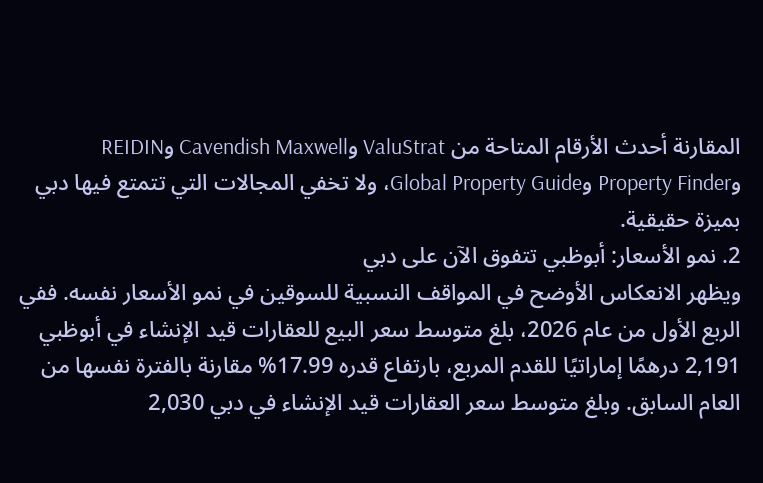المقارنة أحدث الأرقام المتاحة من ValuStrat وCavendish Maxwell وREIDIN وProperty Finder وGlobal Property Guide، ولا تخفي المجالات التي تتمتع فيها دبي بميزة حقيقية.
2. نمو الأسعار: أبوظبي تتفوق الآن على دبي
ويظهر الانعكاس الأوضح في المواقف النسبية للسوقين في نمو الأسعار نفسه. ففي الربع الأول من عام 2026، بلغ متوسط سعر البيع للعقارات قيد الإنشاء في أبوظبي 2,191 درهمًا إماراتيًا للقدم المربع، بارتفاع قدره 17.99% مقارنة بالفترة نفسها من العام السابق. وبلغ متوسط سعر العقارات قيد الإنشاء في دبي 2,030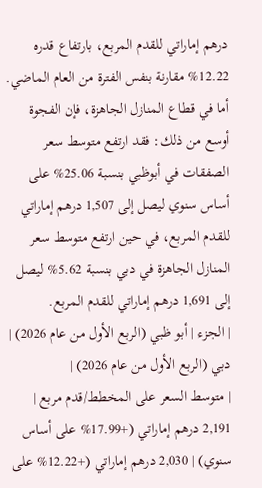درهم إماراتي للقدم المربع، بارتفاع قدره 12.22% مقارنة بنفس الفترة من العام الماضي. أما في قطاع المنازل الجاهزة، فإن الفجوة أوسع من ذلك: فقد ارتفع متوسط سعر الصفقات في أبوظبي بنسبة 25.06% على أساس سنوي ليصل إلى 1,507 درهم إماراتي للقدم المربع، في حين ارتفع متوسط سعر المنازل الجاهزة في دبي بنسبة 5.62% ليصل إلى 1,691 درهم إماراتي للقدم المربع.
| الجزء | أبو ظبي (الربع الأول من عام 2026) | دبي (الربع الأول من عام 2026) |
| متوسط السعر على المخطط/قدم مربع | 2,191 درهم إماراتي (+17.99% على أساس سنوي) | 2,030 درهم إماراتي (+12.22% على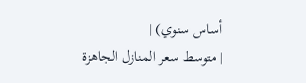أساس سنوي) |
| متوسط سعر المنازل الجاهزة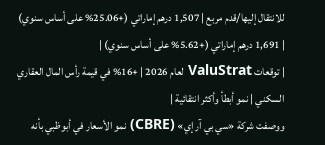للانتقال إليها/قدم مربع | 1,507 درهم إماراتي (+25.06% على أساس سنوي) | 1,691 درهم إماراتي (+5.62% على أساس سنوي) |
| توقعات ValuStrat لعام 2026 | +16% في قيمة رأس المال العقاري السكني | نمو أبطأ وأكثر انتقائية |
ووصفت شركة «سي بي آر إي» (CBRE) نمو الأسعار في أبوظبي بأنه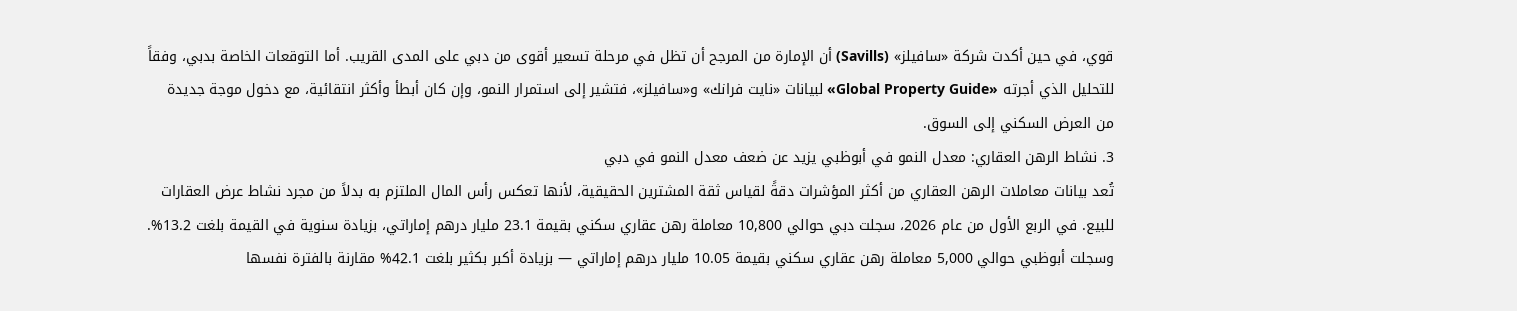قوي، في حين أكدت شركة «سافيلز» (Savills) أن الإمارة من المرجح أن تظل في مرحلة تسعير أقوى من دبي على المدى القريب. أما التوقعات الخاصة بدبي، وفقاً للتحليل الذي أجرته «Global Property Guide» لبيانات «نايت فرانك» و«سافيلز»، فتشير إلى استمرار النمو، وإن كان أبطأ وأكثر انتقائية، مع دخول موجة جديدة من العرض السكني إلى السوق.
3. نشاط الرهن العقاري: معدل النمو في أبوظبي يزيد عن ضعف معدل النمو في دبي
تُعد بيانات معاملات الرهن العقاري من أكثر المؤشرات دقةً لقياس ثقة المشترين الحقيقية، لأنها تعكس رأس المال الملتزم به بدلاً من مجرد نشاط عرض العقارات للبيع. في الربع الأول من عام 2026، سجلت دبي حوالي 10,800 معاملة رهن عقاري سكني بقيمة 23.1 مليار درهم إماراتي، بزيادة سنوية في القيمة بلغت 13.2%. وسجلت أبوظبي حوالي 5,000 معاملة رهن عقاري سكني بقيمة 10.05 مليار درهم إماراتي — بزيادة أكبر بكثير بلغت 42.1% مقارنة بالفترة نفسها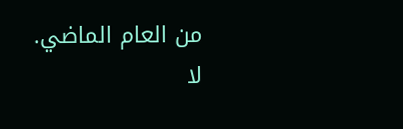من العام الماضي.
لا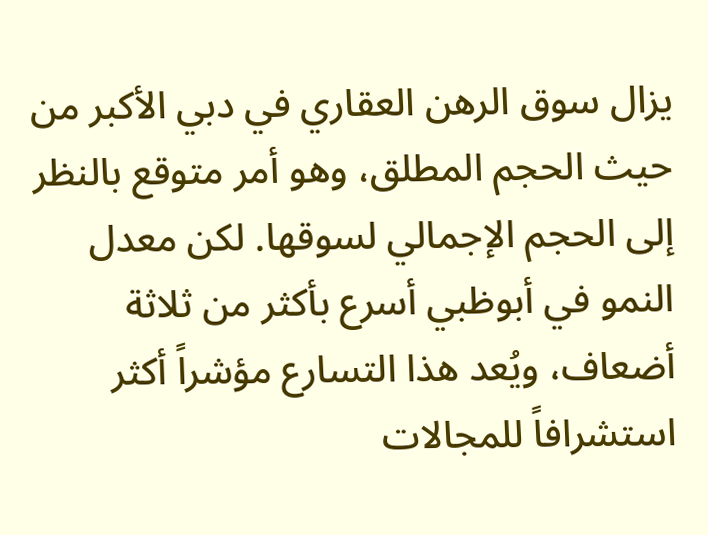يزال سوق الرهن العقاري في دبي الأكبر من حيث الحجم المطلق، وهو أمر متوقع بالنظر إلى الحجم الإجمالي لسوقها. لكن معدل النمو في أبوظبي أسرع بأكثر من ثلاثة أضعاف، ويُعد هذا التسارع مؤشراً أكثر استشرافاً للمجالات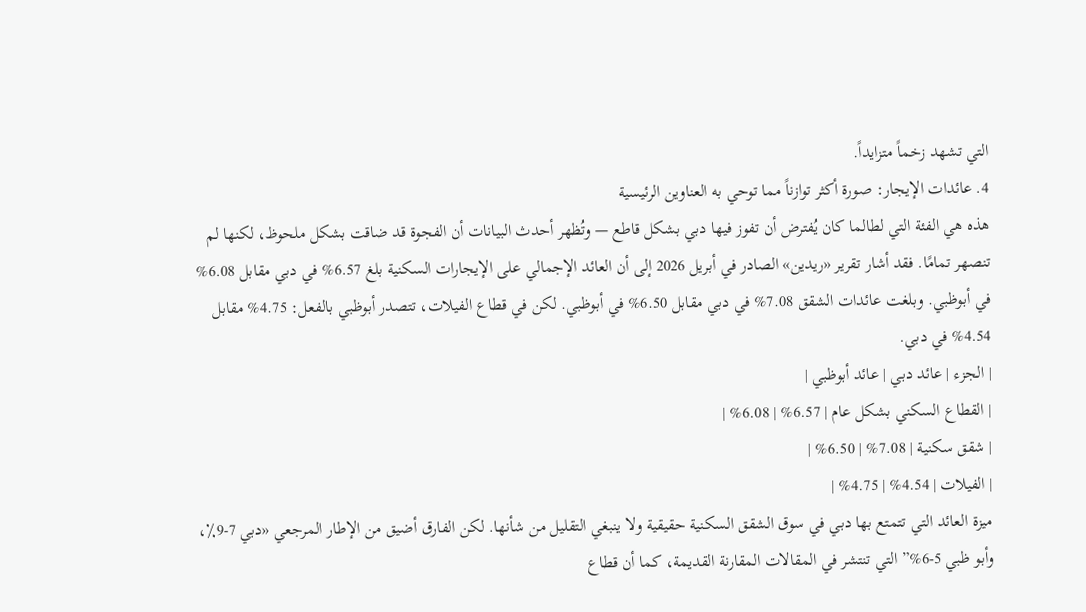التي تشهد زخماً متزايداً.
4. عائدات الإيجار: صورة أكثر توازناً مما توحي به العناوين الرئيسية
هذه هي الفئة التي لطالما كان يُفترض أن تفوز فيها دبي بشكل قاطع — وتُظهر أحدث البيانات أن الفجوة قد ضاقت بشكل ملحوظ، لكنها لم تنصهر تمامًا. فقد أشار تقرير «ريدين» الصادر في أبريل 2026 إلى أن العائد الإجمالي على الإيجارات السكنية بلغ 6.57% في دبي مقابل 6.08% في أبوظبي. وبلغت عائدات الشقق 7.08% في دبي مقابل 6.50% في أبوظبي. لكن في قطاع الفيلات، تتصدر أبوظبي بالفعل: 4.75% مقابل 4.54% في دبي.
| الجزء | عائد دبي | عائد أبوظبي |
| القطاع السكني بشكل عام | 6.57% | 6.08% |
| شقق سكنية | 7.08% | 6.50% |
| الفيلات | 4.54% | 4.75% |
ميزة العائد التي تتمتع بها دبي في سوق الشقق السكنية حقيقية ولا ينبغي التقليل من شأنها. لكن الفارق أضيق من الإطار المرجعي «دبي 7-9٪، وأبو ظبي 5-6%” التي تنتشر في المقالات المقارنة القديمة، كما أن قطاع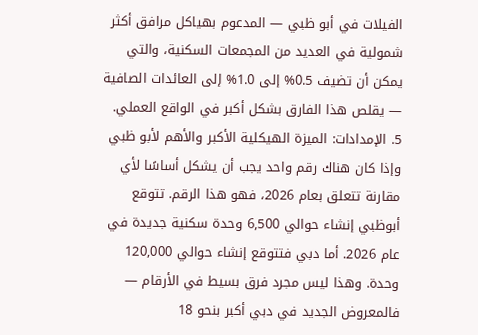الفيلات في أبو ظبي — المدعوم بهياكل مرافق أكثر شمولية في العديد من المجمعات السكنية، والتي يمكن أن تضيف 0.5% إلى 1.0% إلى العائدات الصافية — يقلص هذا الفارق بشكل أكبر في الواقع العملي.
5. الإمدادات: الميزة الهيكلية الأكبر والأهم لأبو ظبي
وإذا كان هناك رقم واحد يجب أن يشكل أساسًا لأي مقارنة تتعلق بعام 2026، فهو هذا الرقم. تتوقع أبوظبي إنشاء حوالي 6,500 وحدة سكنية جديدة في عام 2026. أما دبي فتتوقع إنشاء حوالي 120,000 وحدة. وهذا ليس مجرد فرق بسيط في الأرقام — فالمعروض الجديد في دبي أكبر بنحو 18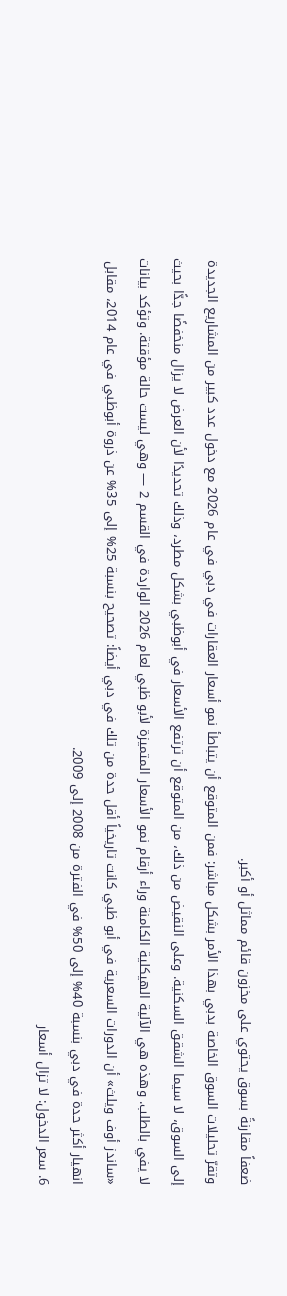ضعفاً مقارنةً بسوق يحتوي على مخزون قائم مماثل أو أكبر.
وتقرّ تحليلات السوق الخاصة بدبي بهذا الأمر بشكل مباشر: فمن المتوقع أن يتباطأ نمو أسعار العقارات في دبي في عام 2026 مع دخول عدد كبير من المشاريع الجديدة إلى السوق، لا سيما الشقق السكنية. وعلى النقيض من ذلك، من المتوقع أن ترتفع الأسعار في أبوظبي بشكل مطرد، وذلك تحديدًا لأن العرض لا يزال منخفضًا جدًّا بحيث لا يفي بالطلب. وهذه هي الآلية الهيكلية الكامنة وراء أرقام نمو الأسعار المتميزة لأبو ظبي لعام 2026 الواردة في القسم 2 — وهي ليست حالة مؤقتة. وتؤكد بيانات «ساندز أوف ويلث» أن الدورات السعرية في أبو ظبي كانت تاريخياً أقل حدة من تلك في دبي أيضاً: تصحيح بنسبة 25% إلى 35% عن ذروة أبوظبي في عام 2014، مقابل انهيار أكثر حدة في دبي بنسبة 40% إلى 50% في الفترة من 2008 إلى 2009.
6. سعر الدخول: لا تزال أسعار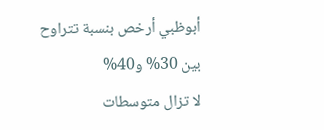أبوظبي أرخص بنسبة تتراوح بين 30% و40%
لا تزال متوسطات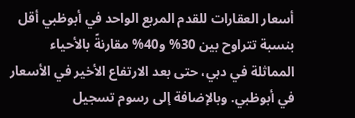أسعار العقارات للقدم المربع الواحد في أبوظبي أقل بنسبة تتراوح بين 30% و40% مقارنةً بالأحياء المماثلة في دبي، حتى بعد الارتفاع الأخير في الأسعار في أبوظبي. وبالإضافة إلى رسوم تسجيل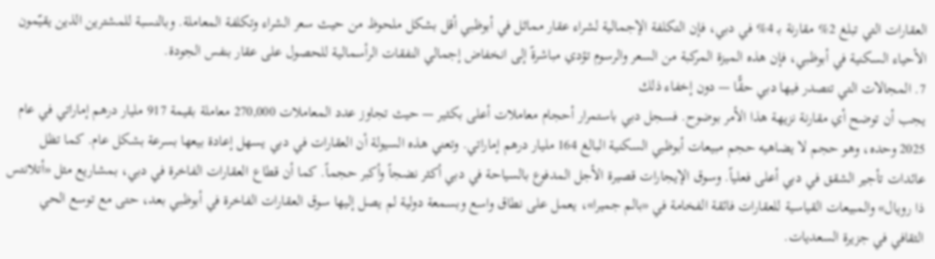العقارات التي تبلغ 2% مقارنة بـ 4% في دبي، فإن التكلفة الإجمالية لشراء عقار مماثل في أبوظبي أقل بشكل ملحوظ من حيث سعر الشراء وتكلفة المعاملة. وبالنسبة للمشترين الذين يقيّمون الأحياء السكنية في أبوظبي، فإن هذه الميزة المركبة من السعر والرسوم تؤدي مباشرةً إلى انخفاض إجمالي النفقات الرأسمالية للحصول على عقار بنفس الجودة.
7. المجالات التي تتصدر فيها دبي حقًّا — دون إخفاء ذلك
يجب أن توضح أي مقارنة نزيهة هذا الأمر بوضوح. فسجل دبي باستمرار أحجام معاملات أعلى بكثير — حيث تجاوز عدد المعاملات 270,000 معاملة بقيمة 917 مليار درهم إماراتي في عام 2025 وحده، وهو حجم لا يضاهيه حجم مبيعات أبوظبي السكنية البالغ 164 مليار درهم إماراتي. وتعني هذه السيولة أن العقارات في دبي يسهل إعادة بيعها بسرعة بشكل عام. كما تظل عائدات تأجير الشقق في دبي أعلى فعلياً. وسوق الإيجارات قصيرة الأجل المدفوع بالسياحة في دبي أكثر نضجاً وأكبر حجماً. كما أن قطاع العقارات الفاخرة في دبي، بمشاريع مثل «أتلانتس ذا رويال» والمبيعات القياسية للعقارات فائقة الفخامة في «بالم جميرا»، يعمل على نطاق واسع وبسمعة دولية لم يصل إليها سوق العقارات الفاخرة في أبوظبي بعد، حتى مع توسع الحي الثقافي في جزيرة السعديات.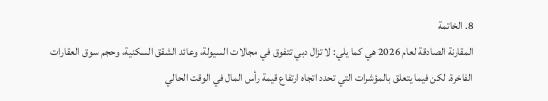8. الخاتمة
المقارنة الصادقة لعام 2026 هي كما يلي: لا تزال دبي تتفوق في مجالات السيولة، وعائد الشقق السكنية، وحجم سوق العقارات الفاخرة. لكن فيما يتعلق بالمؤشرات التي تحدد اتجاه ارتفاع قيمة رأس المال في الوقت الحالي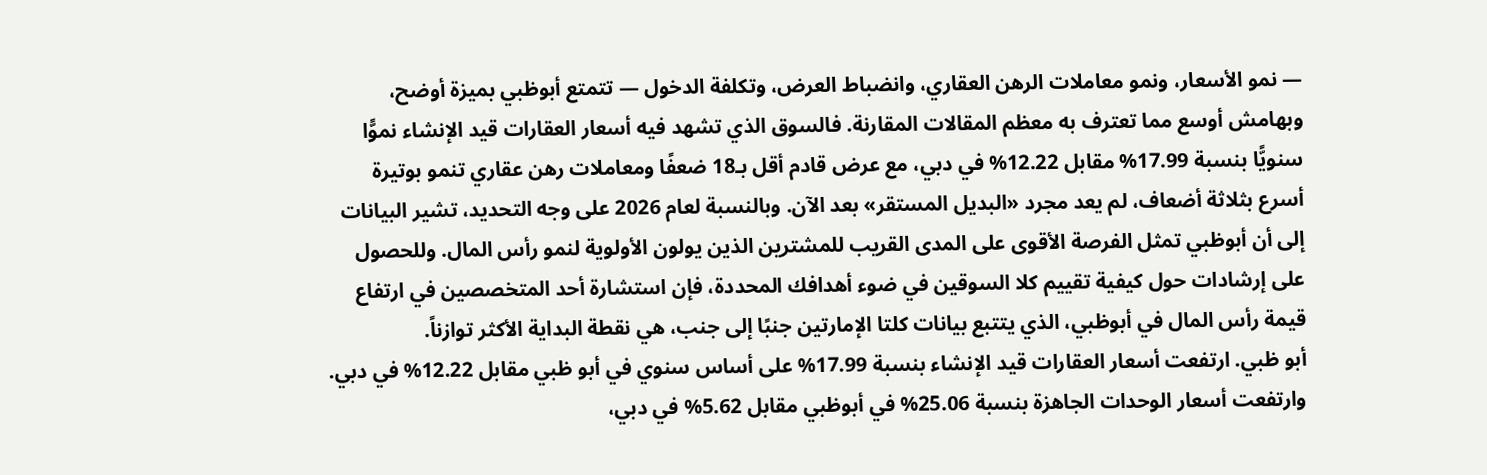— نمو الأسعار، ونمو معاملات الرهن العقاري، وانضباط العرض، وتكلفة الدخول — تتمتع أبوظبي بميزة أوضح، وبهامش أوسع مما تعترف به معظم المقالات المقارنة. فالسوق الذي تشهد فيه أسعار العقارات قيد الإنشاء نموًّا سنويًّا بنسبة 17.99% مقابل 12.22% في دبي، مع عرض قادم أقل بـ18 ضعفًا ومعاملات رهن عقاري تنمو بوتيرة أسرع بثلاثة أضعاف، لم يعد مجرد «البديل المستقر» بعد الآن. وبالنسبة لعام 2026 على وجه التحديد، تشير البيانات إلى أن أبوظبي تمثل الفرصة الأقوى على المدى القريب للمشترين الذين يولون الأولوية لنمو رأس المال. وللحصول على إرشادات حول كيفية تقييم كلا السوقين في ضوء أهدافك المحددة، فإن استشارة أحد المتخصصين في ارتفاع قيمة رأس المال في أبوظبي، الذي يتتبع بيانات كلتا الإمارتين جنبًا إلى جنب، هي نقطة البداية الأكثر توازناً.
أبو ظبي. ارتفعت أسعار العقارات قيد الإنشاء بنسبة 17.99% على أساس سنوي في أبو ظبي مقابل 12.22% في دبي. وارتفعت أسعار الوحدات الجاهزة بنسبة 25.06% في أبوظبي مقابل 5.62% في دبي،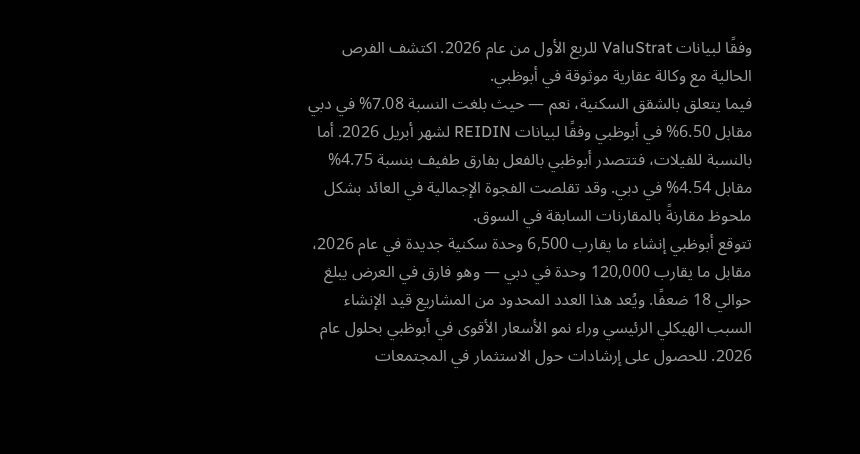وفقًا لبيانات ValuStrat للربع الأول من عام 2026. اكتشف الفرص الحالية مع وكالة عقارية موثوقة في أبوظبي.
فيما يتعلق بالشقق السكنية، نعم — حيث بلغت النسبة 7.08% في دبي مقابل 6.50% في أبوظبي وفقًا لبيانات REIDIN لشهر أبريل 2026. أما بالنسبة للفيلات، فتتصدر أبوظبي بالفعل بفارق طفيف بنسبة 4.75% مقابل 4.54% في دبي. وقد تقلصت الفجوة الإجمالية في العائد بشكل ملحوظ مقارنةً بالمقارنات السابقة في السوق.
تتوقع أبوظبي إنشاء ما يقارب 6,500 وحدة سكنية جديدة في عام 2026، مقابل ما يقارب 120,000 وحدة في دبي — وهو فارق في العرض يبلغ حوالي 18 ضعفًا. ويُعد هذا العدد المحدود من المشاريع قيد الإنشاء السبب الهيكلي الرئيسي وراء نمو الأسعار الأقوى في أبوظبي بحلول عام 2026. للحصول على إرشادات حول الاستثمار في المجتمعات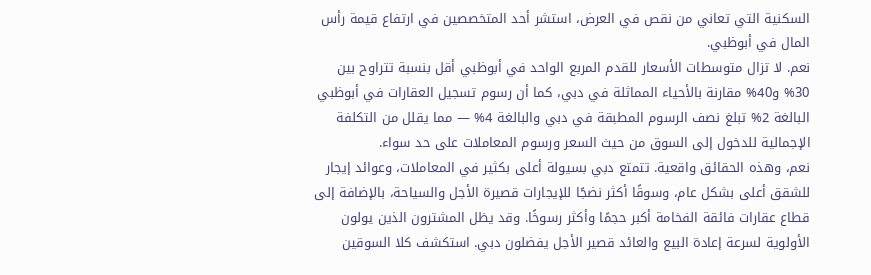السكنية التي تعاني من نقص في العرض، استشر أحد المتخصصين في ارتفاع قيمة رأس المال في أبوظبي.
نعم. لا تزال متوسطات الأسعار للقدم المربع الواحد في أبوظبي أقل بنسبة تتراوح بين 30% و40% مقارنة بالأحياء المماثلة في دبي، كما أن رسوم تسجيل العقارات في أبوظبي البالغة 2% تبلغ نصف الرسوم المطبقة في دبي والبالغة 4% — مما يقلل من التكلفة الإجمالية للدخول إلى السوق من حيث السعر ورسوم المعاملات على حد سواء.
نعم، وهذه الحقائق واقعية. تتمتع دبي بسيولة أعلى بكثير في المعاملات، وعوائد إيجار للشقق أعلى بشكل عام، وسوقًا أكثر نضجًا للإيجارات قصيرة الأجل والسياحة، بالإضافة إلى قطاع عقارات فائقة الفخامة أكبر حجمًا وأكثر رسوخًا. وقد يظل المشترون الذين يولون الأولوية لسرعة إعادة البيع والعائد قصير الأجل يفضلون دبي. استكشف كلا السوقين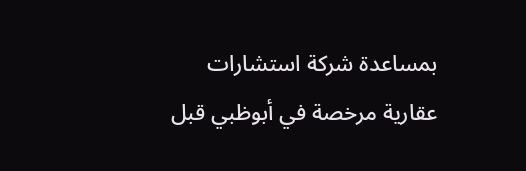بمساعدة شركة استشارات عقارية مرخصة في أبوظبي قبل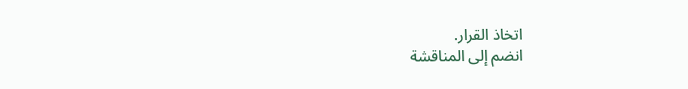اتخاذ القرار.
انضم إلى المناقشة